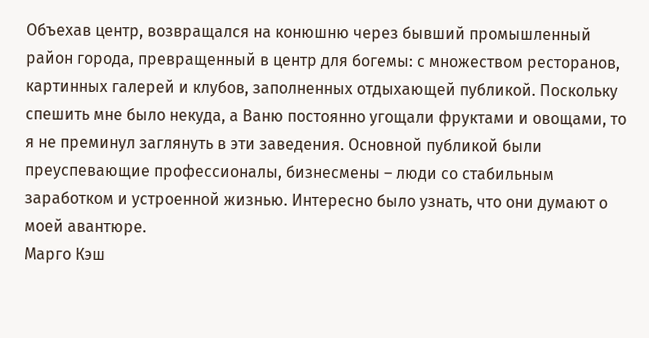Объехав центр, возвращался на конюшню через бывший промышленный район города, превращенный в центр для богемы: с множеством ресторанов, картинных галерей и клубов, заполненных отдыхающей публикой. Поскольку спешить мне было некуда, а Ваню постоянно угощали фруктами и овощами, то я не преминул заглянуть в эти заведения. Основной публикой были преуспевающие профессионалы, бизнесмены – люди со стабильным заработком и устроенной жизнью. Интересно было узнать, что они думают о моей авантюре.
Марго Кэш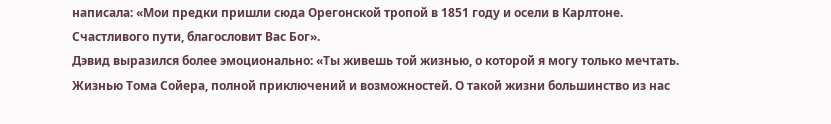написала: «Мои предки пришли сюда Орегонской тропой в 1851 году и осели в Карлтоне. Счастливого пути, благословит Вас Бог».
Дэвид выразился более эмоционально: «Ты живешь той жизнью, о которой я могу только мечтать. Жизнью Тома Сойера, полной приключений и возможностей. О такой жизни большинство из нас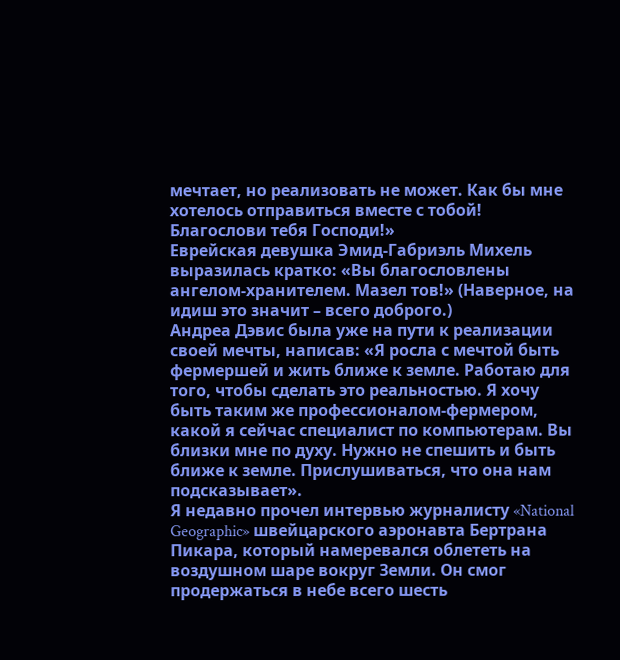мечтает, но реализовать не может. Как бы мне хотелось отправиться вместе с тобой! Благослови тебя Господи!»
Еврейская девушка Эмид-Габриэль Михель выразилась кратко: «Вы благословлены ангелом-хранителем. Мазел тов!» (Наверное, на идиш это значит – всего доброго.)
Андреа Дэвис была уже на пути к реализации своей мечты, написав: «Я росла с мечтой быть фермершей и жить ближе к земле. Работаю для того, чтобы сделать это реальностью. Я хочу быть таким же профессионалом-фермером, какой я сейчас специалист по компьютерам. Вы близки мне по духу. Нужно не спешить и быть ближе к земле. Прислушиваться, что она нам подсказывает».
Я недавно прочел интервью журналисту «National Geographic» швейцарского аэронавта Бертрана Пикара, который намеревался облететь на воздушном шаре вокруг Земли. Он смог продержаться в небе всего шесть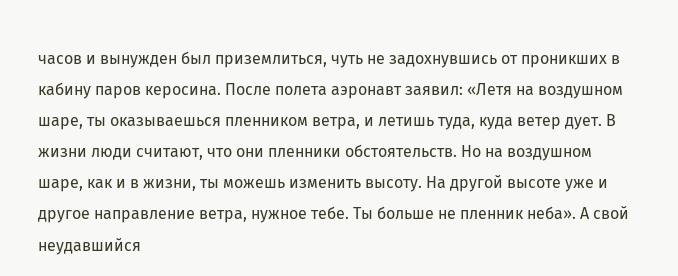часов и вынужден был приземлиться, чуть не задохнувшись от проникших в кабину паров керосина. После полета аэронавт заявил: «Летя на воздушном шаре, ты оказываешься пленником ветра, и летишь туда, куда ветер дует. В жизни люди считают, что они пленники обстоятельств. Но на воздушном шаре, как и в жизни, ты можешь изменить высоту. На другой высоте уже и другое направление ветра, нужное тебе. Ты больше не пленник неба». А свой неудавшийся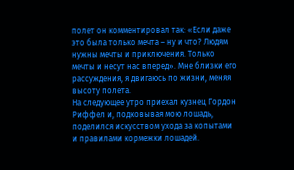полет он комментировал так: «Если даже это была только мечта – ну и что? Людям нужны мечты и приключения. Только мечты и несут нас вперед». Мне близки его рассуждения, я двигаюсь по жизни, меняя высоту полета.
На следующее утро приехал кузнец Гордон Риффел и, подковывая мою лошадь, поделился искусством ухода за копытами и правилами кормежки лошадей.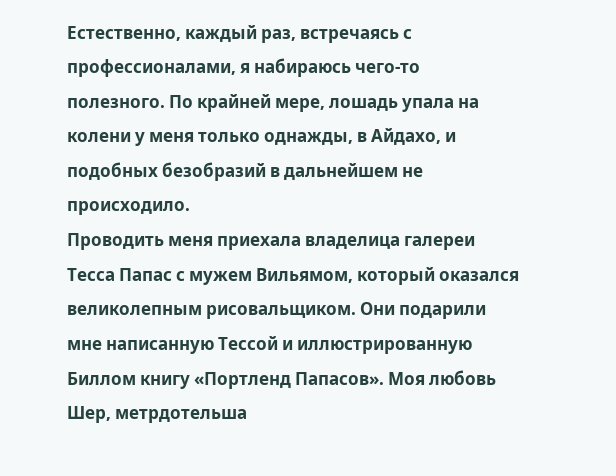Естественно, каждый раз, встречаясь с профессионалами, я набираюсь чего-то полезного. По крайней мере, лошадь упала на колени у меня только однажды, в Айдахо, и подобных безобразий в дальнейшем не происходило.
Проводить меня приехала владелица галереи Тесса Папас с мужем Вильямом, который оказался великолепным рисовальщиком. Они подарили мне написанную Тессой и иллюстрированную Биллом книгу «Портленд Папасов». Моя любовь Шер, метрдотельша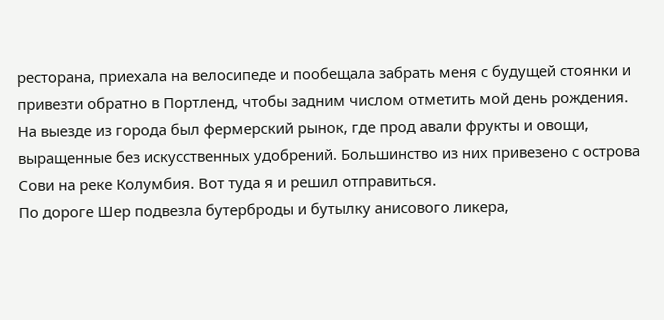ресторана, приехала на велосипеде и пообещала забрать меня с будущей стоянки и привезти обратно в Портленд, чтобы задним числом отметить мой день рождения.
На выезде из города был фермерский рынок, где прод авали фрукты и овощи, выращенные без искусственных удобрений. Большинство из них привезено с острова Сови на реке Колумбия. Вот туда я и решил отправиться.
По дороге Шер подвезла бутерброды и бутылку анисового ликера,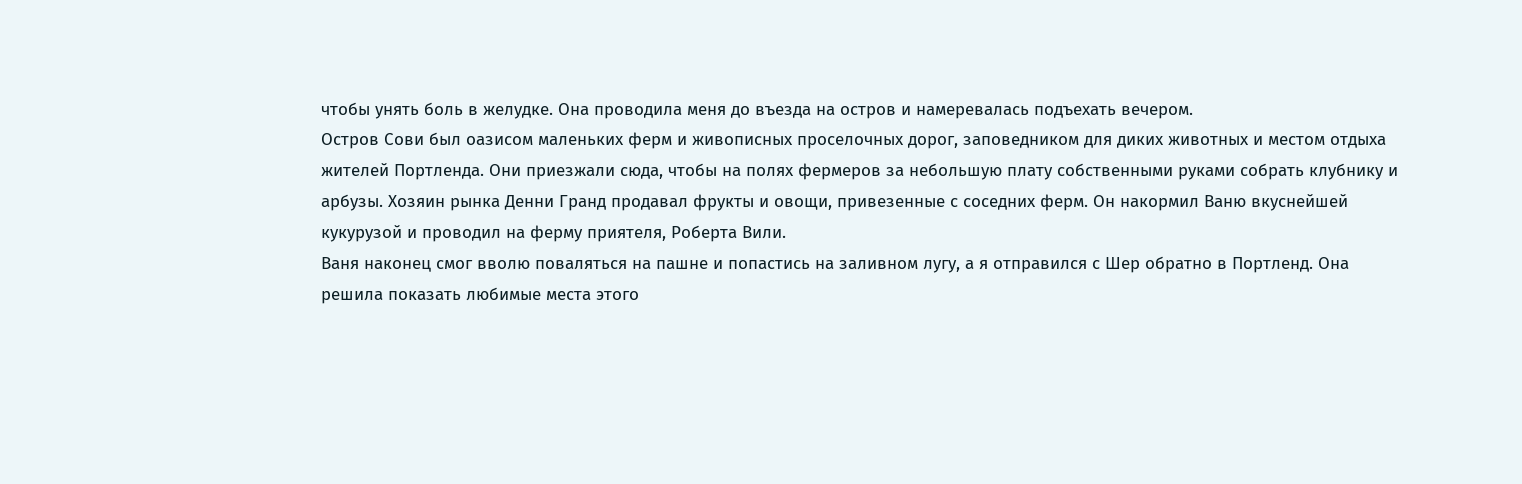чтобы унять боль в желудке. Она проводила меня до въезда на остров и намеревалась подъехать вечером.
Остров Сови был оазисом маленьких ферм и живописных проселочных дорог, заповедником для диких животных и местом отдыха жителей Портленда. Они приезжали сюда, чтобы на полях фермеров за небольшую плату собственными руками собрать клубнику и арбузы. Хозяин рынка Денни Гранд продавал фрукты и овощи, привезенные с соседних ферм. Он накормил Ваню вкуснейшей кукурузой и проводил на ферму приятеля, Роберта Вили.
Ваня наконец смог вволю поваляться на пашне и попастись на заливном лугу, а я отправился с Шер обратно в Портленд. Она решила показать любимые места этого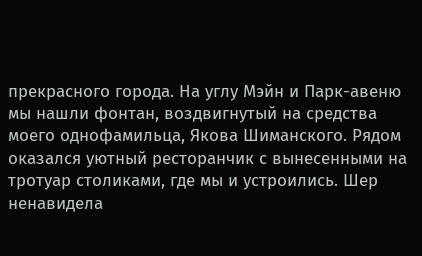прекрасного города. На углу Мэйн и Парк-авеню мы нашли фонтан, воздвигнутый на средства моего однофамильца, Якова Шиманского. Рядом оказался уютный ресторанчик с вынесенными на тротуар столиками, где мы и устроились. Шер ненавидела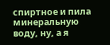спиртное и пила минеральную воду, ну, а я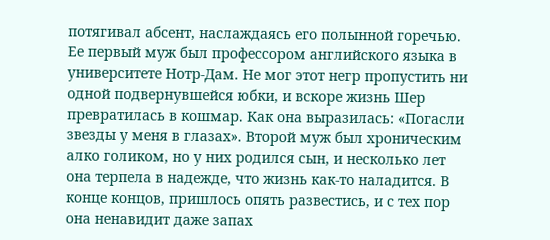потягивал абсент, наслаждаясь его полынной горечью.
Ее первый муж был профессором английского языка в университете Нотр-Дам. Не мог этот негр пропустить ни одной подвернувшейся юбки, и вскоре жизнь Шер превратилась в кошмар. Как она выразилась: «Погасли звезды у меня в глазах». Второй муж был хроническим алко голиком, но у них родился сын, и несколько лет она терпела в надежде, что жизнь как-то наладится. В конце концов, пришлось опять развестись, и с тех пор она ненавидит даже запах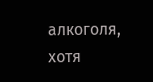алкоголя, хотя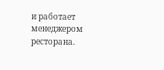и работает менеджером ресторана.